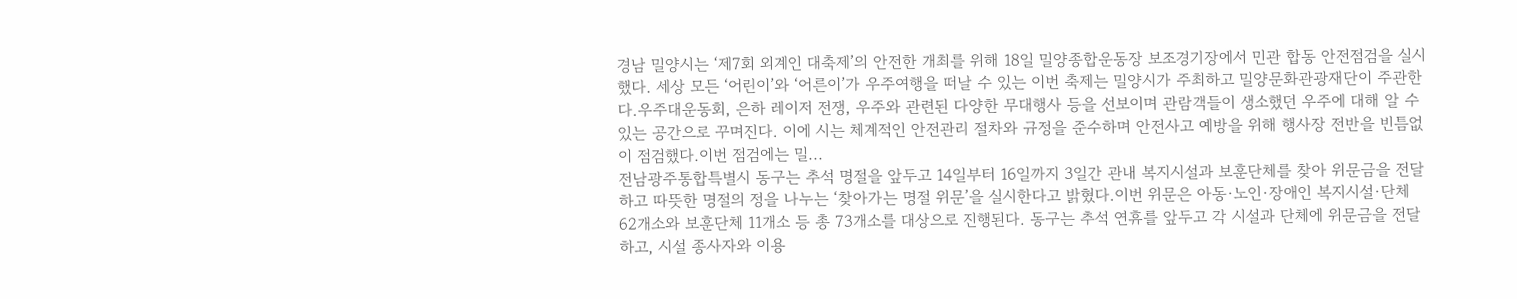경남 밀양시는 ‘제7회 외계인 대축제’의 안전한 개최를 위해 18일 밀양종합운동장 보조경기장에서 민관 합동 안전점검을 실시했다. 세상 모든 ‘어린이’와 ‘어른이’가 우주여행을 떠날 수 있는 이번 축제는 밀양시가 주최하고 밀양문화관광재단이 주관한다.우주대운동회, 은하 레이저 전쟁, 우주와 관련된 다양한 무대행사 등을 선보이며 관람객들이 생소했던 우주에 대해 알 수 있는 공간으로 꾸며진다. 이에 시는 체계적인 안전관리 절차와 규정을 준수하며 안전사고 예방을 위해 행사장 전반을 빈틈없이 점검했다.이번 점검에는 밀...
전남광주통합특별시 동구는 추석 명절을 앞두고 14일부터 16일까지 3일간 관내 복지시설과 보훈단체를 찾아 위문금을 전달하고 따뜻한 명절의 정을 나누는 ‘찾아가는 명절 위문’을 실시한다고 밝혔다.이번 위문은 아동·노인·장애인 복지시설·단체 62개소와 보훈단체 11개소 등 총 73개소를 대상으로 진행된다. 동구는 추석 연휴를 앞두고 각 시설과 단체에 위문금을 전달하고, 시설 종사자와 이용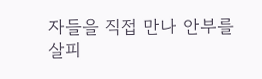자들을 직접 만나 안부를 살피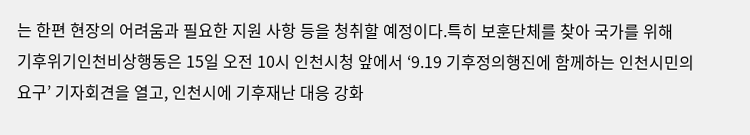는 한편 현장의 어려움과 필요한 지원 사항 등을 청취할 예정이다.특히 보훈단체를 찾아 국가를 위해
기후위기인천비상행동은 15일 오전 10시 인천시청 앞에서 ‘9.19 기후정의행진에 함께하는 인천시민의 요구’ 기자회견을 열고, 인천시에 기후재난 대응 강화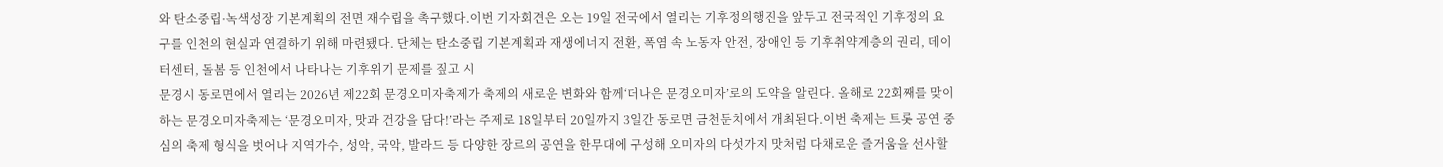와 탄소중립·녹색성장 기본계획의 전면 재수립을 촉구했다.이번 기자회견은 오는 19일 전국에서 열리는 기후정의행진을 앞두고 전국적인 기후정의 요구를 인천의 현실과 연결하기 위해 마련됐다. 단체는 탄소중립 기본계획과 재생에너지 전환, 폭염 속 노동자 안전, 장애인 등 기후취약계층의 권리, 데이터센터, 돌봄 등 인천에서 나타나는 기후위기 문제를 짚고 시
문경시 동로면에서 열리는 2026년 제22회 문경오미자축제가 축제의 새로운 변화와 함께‘더나은 문경오미자’로의 도약을 알린다. 올해로 22회째를 맞이하는 문경오미자축제는 ‘문경오미자, 맛과 건강을 담다!’라는 주제로 18일부터 20일까지 3일간 동로면 금천둔치에서 개최된다.이번 축제는 트롯 공연 중심의 축제 형식을 벗어나 지역가수, 성악, 국악, 발라드 등 다양한 장르의 공연을 한무대에 구성해 오미자의 다섯가지 맛처럼 다채로운 즐거움을 선사할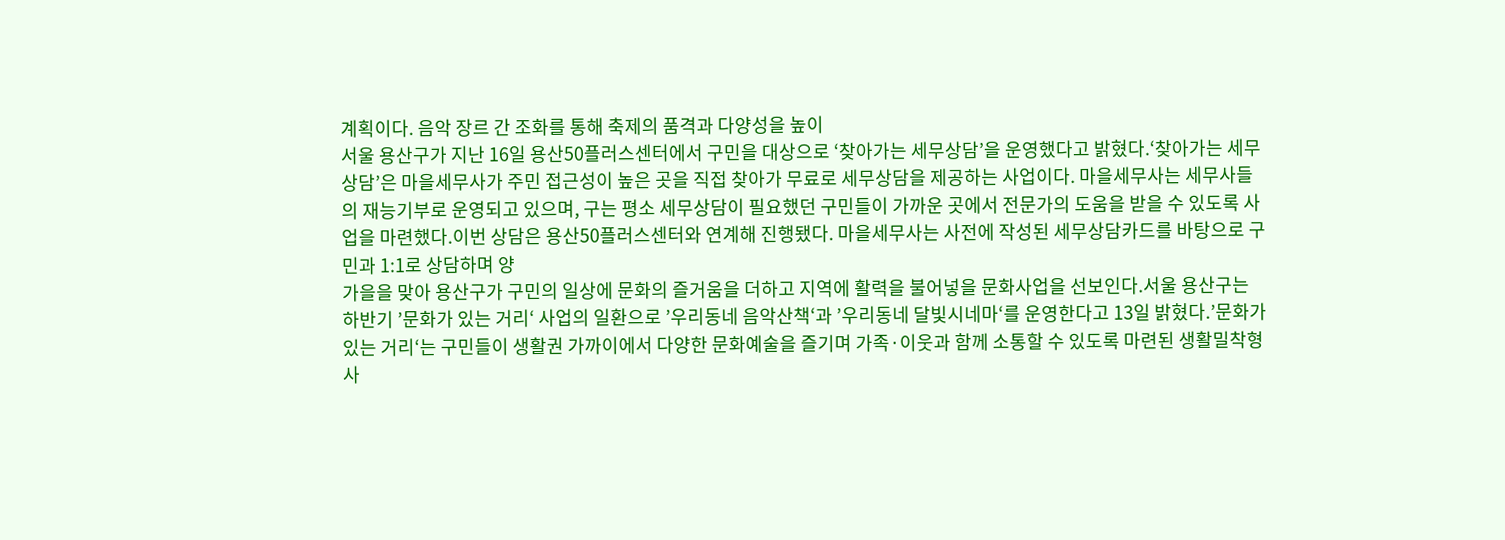계획이다. 음악 장르 간 조화를 통해 축제의 품격과 다양성을 높이
서울 용산구가 지난 16일 용산50플러스센터에서 구민을 대상으로 ‘찾아가는 세무상담’을 운영했다고 밝혔다.‘찾아가는 세무상담’은 마을세무사가 주민 접근성이 높은 곳을 직접 찾아가 무료로 세무상담을 제공하는 사업이다. 마을세무사는 세무사들의 재능기부로 운영되고 있으며, 구는 평소 세무상담이 필요했던 구민들이 가까운 곳에서 전문가의 도움을 받을 수 있도록 사업을 마련했다.이번 상담은 용산50플러스센터와 연계해 진행됐다. 마을세무사는 사전에 작성된 세무상담카드를 바탕으로 구민과 1:1로 상담하며 양
가을을 맞아 용산구가 구민의 일상에 문화의 즐거움을 더하고 지역에 활력을 불어넣을 문화사업을 선보인다.서울 용산구는 하반기 ’문화가 있는 거리‘ 사업의 일환으로 ’우리동네 음악산책‘과 ’우리동네 달빛시네마‘를 운영한다고 13일 밝혔다.’문화가 있는 거리‘는 구민들이 생활권 가까이에서 다양한 문화예술을 즐기며 가족·이웃과 함께 소통할 수 있도록 마련된 생활밀착형 사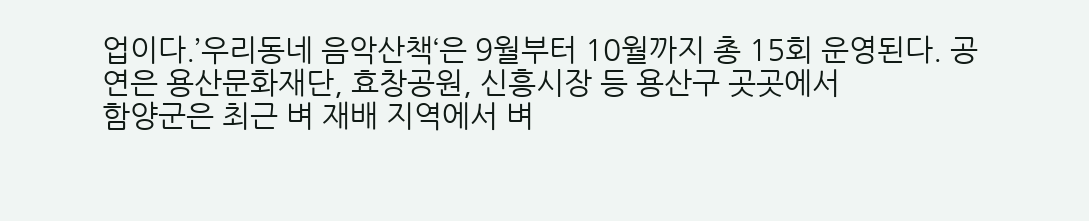업이다.’우리동네 음악산책‘은 9월부터 10월까지 총 15회 운영된다. 공연은 용산문화재단, 효창공원, 신흥시장 등 용산구 곳곳에서
함양군은 최근 벼 재배 지역에서 벼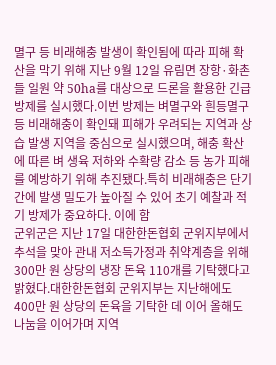멸구 등 비래해충 발생이 확인됨에 따라 피해 확산을 막기 위해 지난 9월 12일 유림면 장항·화촌들 일원 약 50ha를 대상으로 드론을 활용한 긴급 방제를 실시했다.이번 방제는 벼멸구와 흰등멸구 등 비래해충이 확인돼 피해가 우려되는 지역과 상습 발생 지역을 중심으로 실시했으며, 해충 확산에 따른 벼 생육 저하와 수확량 감소 등 농가 피해를 예방하기 위해 추진됐다.특히 비래해충은 단기간에 발생 밀도가 높아질 수 있어 초기 예찰과 적기 방제가 중요하다. 이에 함
군위군은 지난 17일 대한한돈협회 군위지부에서 추석을 맞아 관내 저소득가정과 취약계층을 위해 300만 원 상당의 냉장 돈육 110개를 기탁했다고 밝혔다.대한한돈협회 군위지부는 지난해에도 400만 원 상당의 돈육을 기탁한 데 이어 올해도 나눔을 이어가며 지역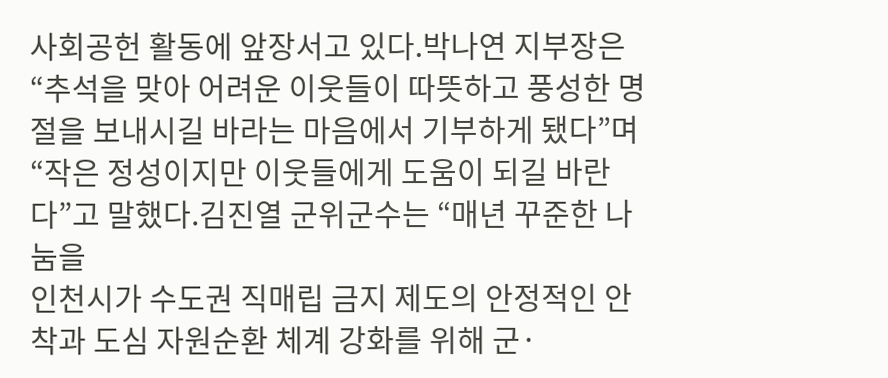사회공헌 활동에 앞장서고 있다.박나연 지부장은 “추석을 맞아 어려운 이웃들이 따뜻하고 풍성한 명절을 보내시길 바라는 마음에서 기부하게 됐다”며 “작은 정성이지만 이웃들에게 도움이 되길 바란다”고 말했다.김진열 군위군수는 “매년 꾸준한 나눔을
인천시가 수도권 직매립 금지 제도의 안정적인 안착과 도심 자원순환 체계 강화를 위해 군·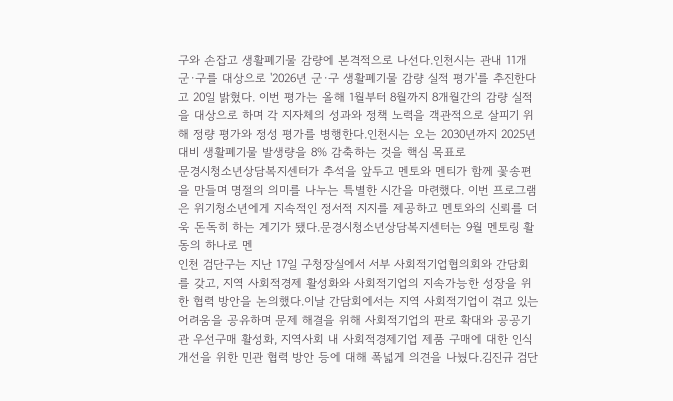구와 손잡고 생활폐기물 감량에 본격적으로 나선다.인천시는 관내 11개 군·구를 대상으로 '2026년 군·구 생활폐기물 감량 실적 평가'를 추진한다고 20일 밝혔다. 이번 평가는 올해 1월부터 8월까지 8개월간의 감량 실적을 대상으로 하며 각 지자체의 성과와 정책 노력을 객관적으로 살피기 위해 정량 평가와 정성 평가를 병행한다.인천시는 오는 2030년까지 2025년 대비 생활폐기물 발생량을 8% 감축하는 것을 핵심 목표로
문경시청소년상담복지센터가 추석을 앞두고 멘토와 멘티가 함께 꽃송편을 만들며 명절의 의미를 나누는 특별한 시간을 마련했다. 이번 프로그램은 위기청소년에게 지속적인 정서적 지지를 제공하고 멘토와의 신뢰를 더욱 돈독히 하는 계기가 됐다.문경시청소년상담복지센터는 9월 멘토링 활동의 하나로 멘
인천 검단구는 지난 17일 구청장실에서 서부 사회적기업협의회와 간담회를 갖고, 지역 사회적경제 활성화와 사회적기업의 지속가능한 성장을 위한 협력 방안을 논의했다.이날 간담회에서는 지역 사회적기업이 겪고 있는 어려움을 공유하며 문제 해결을 위해 사회적기업의 판로 확대와 공공기관 우선구매 활성화, 지역사회 내 사회적경제기업 제품 구매에 대한 인식 개선을 위한 민관 협력 방안 등에 대해 폭넓게 의견을 나눴다.김진규 검단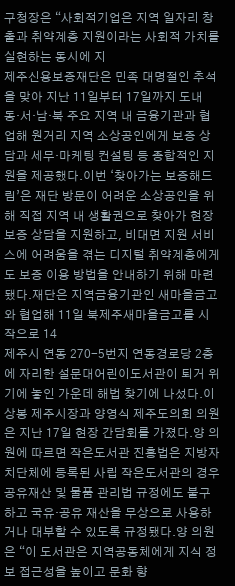구청장은 “사회적기업은 지역 일자리 창출과 취약계층 지원이라는 사회적 가치를 실현하는 동시에 지
제주신용보증재단은 민족 대명절인 추석을 맞아 지난 11일부터 17일까지 도내 동·서·남·북 주요 지역 내 금융기관과 협업해 원거리 지역 소상공인에게 보증 상담과 세무·마케팅 컨설팅 등 종합적인 지원을 제공했다.이번 ‘찾아가는 보증해드림’은 재단 방문이 어려운 소상공인을 위해 직접 지역 내 생활권으로 찾아가 현장 보증 상담을 지원하고, 비대면 지원 서비스에 어려움을 겪는 디지털 취약계층에게도 보증 이용 방법을 안내하기 위해 마련됐다.재단은 지역금융기관인 새마을금고와 협업해 11일 북제주새마을금고를 시작으로 14
제주시 연동 270-5번지 연동경로당 2층에 자리한 설문대어린이도서관이 퇴거 위기에 놓인 가운데 해법 찾기에 나섰다.이상봉 제주시장과 양영식 제주도의회 의원은 지난 17일 현장 간담회를 가졌다.양 의원에 따르면 작은도서관 진흥법은 지방자치단체에 등록된 사립 작은도서관의 경우 공유재산 및 물품 관리법 규정에도 불구하고 국유·공유 재산을 무상으로 사용하거나 대부할 수 있도록 규정됐다.양 의원은 “이 도서관은 지역공동체에게 지식 정보 접근성을 높이고 문화 향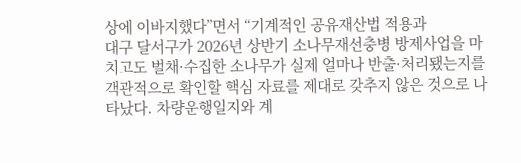상에 이바지했다”면서 “기계적인 공유재산법 적용과
대구 달서구가 2026년 상반기 소나무재선충병 방제사업을 마치고도 벌채·수집한 소나무가 실제 얼마나 반출·처리됐는지를 객관적으로 확인할 핵심 자료를 제대로 갖추지 않은 것으로 나타났다. 차량운행일지와 계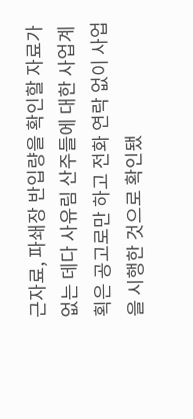근자료, 파쇄장 반입량을 확인할 자료가 없는 데다 사유림 산주들에 대한 사업계획은 공고로만 하고 전화 연락 없이 사업을 시행한 것으로 확인됐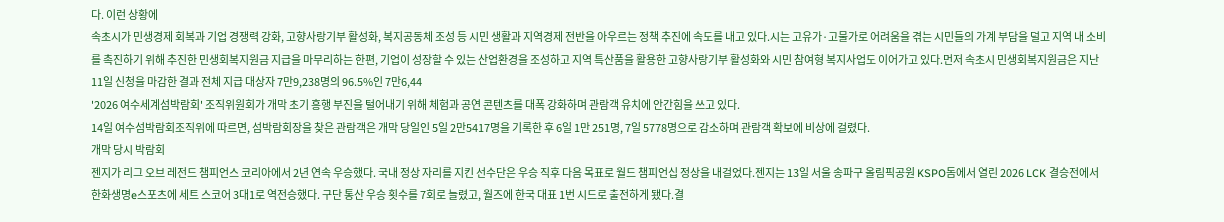다. 이런 상황에
속초시가 민생경제 회복과 기업 경쟁력 강화, 고향사랑기부 활성화, 복지공동체 조성 등 시민 생활과 지역경제 전반을 아우르는 정책 추진에 속도를 내고 있다.시는 고유가·고물가로 어려움을 겪는 시민들의 가계 부담을 덜고 지역 내 소비를 촉진하기 위해 추진한 민생회복지원금 지급을 마무리하는 한편, 기업이 성장할 수 있는 산업환경을 조성하고 지역 특산품을 활용한 고향사랑기부 활성화와 시민 참여형 복지사업도 이어가고 있다.먼저 속초시 민생회복지원금은 지난 11일 신청을 마감한 결과 전체 지급 대상자 7만9,238명의 96.5%인 7만6,44
'2026 여수세계섬박람회' 조직위원회가 개막 초기 흥행 부진을 털어내기 위해 체험과 공연 콘텐츠를 대폭 강화하며 관람객 유치에 안간힘을 쓰고 있다.
14일 여수섬박람회조직위에 따르면, 섬박람회장을 찾은 관람객은 개막 당일인 5일 2만5417명을 기록한 후 6일 1만 251명, 7일 5778명으로 감소하며 관람객 확보에 비상에 걸렸다.
개막 당시 박람회
젠지가 리그 오브 레전드 챔피언스 코리아에서 2년 연속 우승했다. 국내 정상 자리를 지킨 선수단은 우승 직후 다음 목표로 월드 챔피언십 정상을 내걸었다.젠지는 13일 서울 송파구 올림픽공원 KSPO돔에서 열린 2026 LCK 결승전에서 한화생명e스포츠에 세트 스코어 3대1로 역전승했다. 구단 통산 우승 횟수를 7회로 늘렸고, 월즈에 한국 대표 1번 시드로 출전하게 됐다.결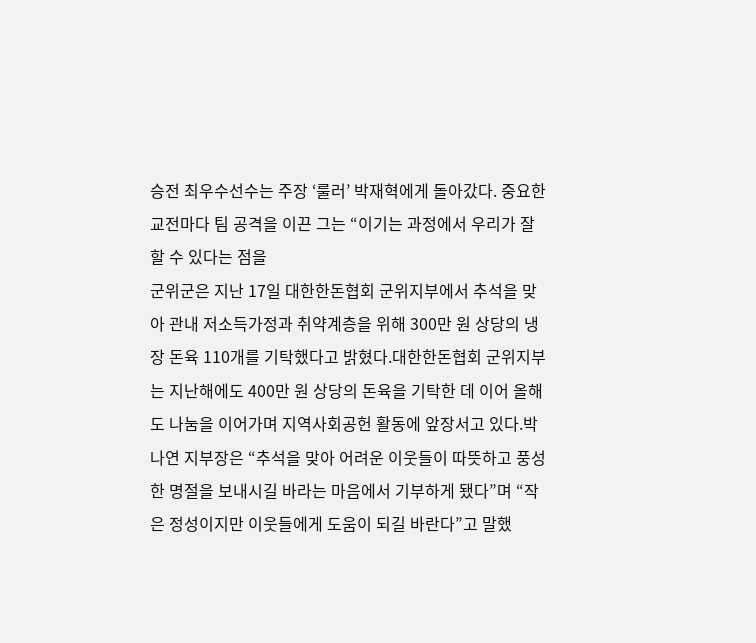승전 최우수선수는 주장 ‘룰러’ 박재혁에게 돌아갔다. 중요한 교전마다 팀 공격을 이끈 그는 “이기는 과정에서 우리가 잘할 수 있다는 점을
군위군은 지난 17일 대한한돈협회 군위지부에서 추석을 맞아 관내 저소득가정과 취약계층을 위해 300만 원 상당의 냉장 돈육 110개를 기탁했다고 밝혔다.대한한돈협회 군위지부는 지난해에도 400만 원 상당의 돈육을 기탁한 데 이어 올해도 나눔을 이어가며 지역사회공헌 활동에 앞장서고 있다.박나연 지부장은 “추석을 맞아 어려운 이웃들이 따뜻하고 풍성한 명절을 보내시길 바라는 마음에서 기부하게 됐다”며 “작은 정성이지만 이웃들에게 도움이 되길 바란다”고 말했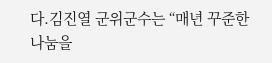다.김진열 군위군수는 “매년 꾸준한 나눔을